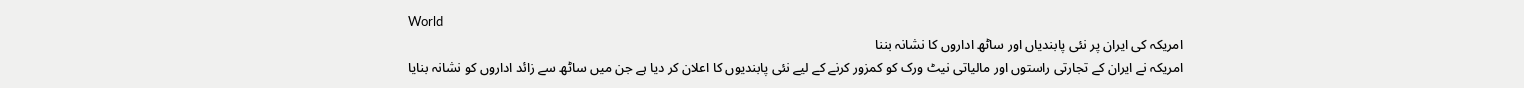World
امریکہ کی ایران پر نئی پابندیاں اور ساٹھ اداروں کا نشانہ بننا
امریکہ نے ایران کے تجارتی راستوں اور مالیاتی نیٹ ورک کو کمزور کرنے کے لیے نئی پابندیوں کا اعلان کر دیا ہے جن میں ساٹھ سے زائد اداروں کو نشانہ بنایا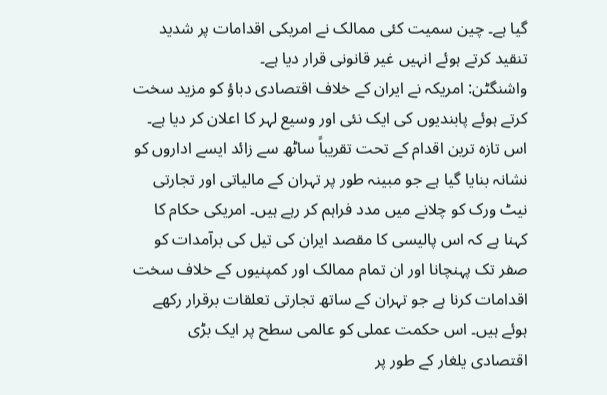گیا ہے۔ چین سمیت کئی ممالک نے امریکی اقدامات پر شدید تنقید کرتے ہوئے انہیں غیر قانونی قرار دیا ہے۔
واشنگٹن: امریکہ نے ایران کے خلاف اقتصادی دباؤ کو مزید سخت کرتے ہوئے پابندیوں کی ایک نئی اور وسیع لہر کا اعلان کر دیا ہے۔ اس تازہ ترین اقدام کے تحت تقریباً ساٹھ سے زائد ایسے اداروں کو نشانہ بنایا گیا ہے جو مبینہ طور پر تہران کے مالیاتی اور تجارتی نیٹ ورک کو چلانے میں مدد فراہم کر رہے ہیں۔ امریکی حکام کا کہنا ہے کہ اس پالیسی کا مقصد ایران کی تیل کی برآمدات کو صفر تک پہنچانا اور ان تمام ممالک اور کمپنیوں کے خلاف سخت اقدامات کرنا ہے جو تہران کے ساتھ تجارتی تعلقات برقرار رکھے ہوئے ہیں۔ اس حکمت عملی کو عالمی سطح پر ایک بڑی اقتصادی یلغار کے طور پر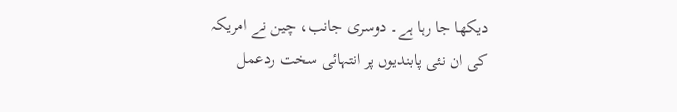دیکھا جا رہا ہے۔ دوسری جانب، چین نے امریکہ کی ان نئی پابندیوں پر انتہائی سخت ردعمل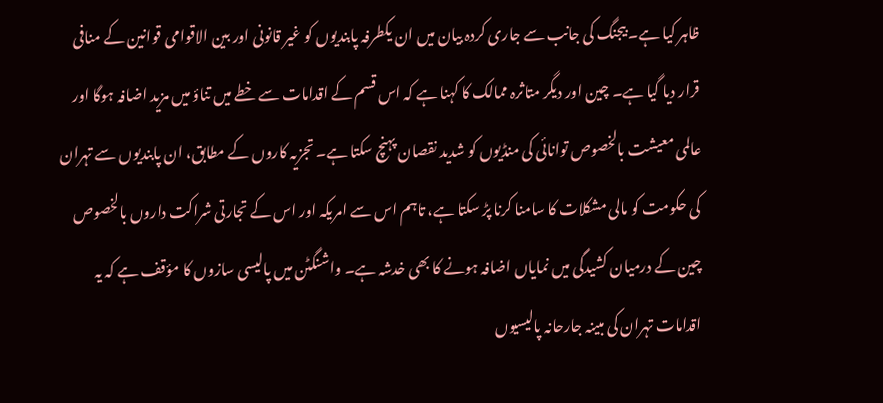ظاہر کیا ہے۔ بیجنگ کی جانب سے جاری کردہ بیان میں ان یکطرفہ پابندیوں کو غیر قانونی اور بین الاقوامی قوانین کے منافی قرار دیا گیا ہے۔ چین اور دیگر متاثرہ ممالک کا کہنا ہے کہ اس قسم کے اقدامات سے خطے میں تناؤ میں مزید اضافہ ہوگا اور عالمی معیشت بالخصوص توانائی کی منڈیوں کو شدید نقصان پہنچ سکتا ہے۔ تجزیہ کاروں کے مطابق، ان پابندیوں سے تہران کی حکومت کو مالی مشکلات کا سامنا کرنا پڑ سکتا ہے، تاہم اس سے امریکہ اور اس کے تجارتی شراکت داروں بالخصوص چین کے درمیان کشیدگی میں نمایاں اضافہ ہونے کا بھی خدشہ ہے۔ واشنگٹن میں پالیسی سازوں کا مؤقف ہے کہ یہ اقدامات تہران کی مبینہ جارحانہ پالیسیوں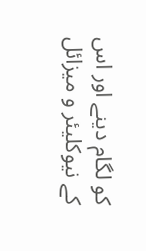کو لگام دینے اور اس کے نیوکلیئر و میزائل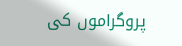پروگراموں کی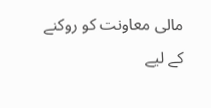مالی معاونت کو روکنے کے لیے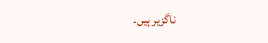ناگزیر ہیں۔